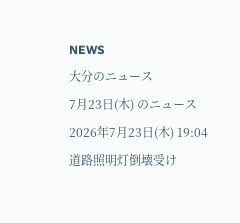NEWS
大分のニュース
7月23日(木) のニュース
2026年7月23日(木) 19:04
道路照明灯倒壊受け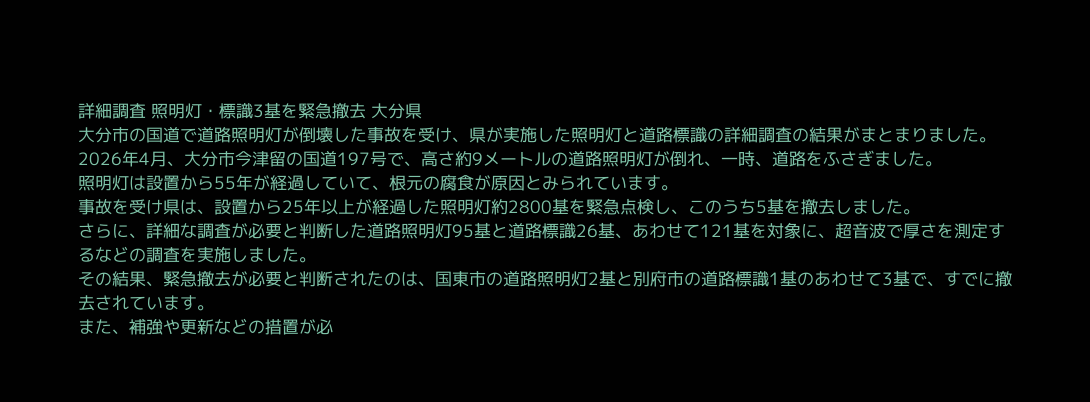詳細調査 照明灯・標識3基を緊急撤去 大分県
大分市の国道で道路照明灯が倒壊した事故を受け、県が実施した照明灯と道路標識の詳細調査の結果がまとまりました。
2026年4月、大分市今津留の国道197号で、高さ約9メートルの道路照明灯が倒れ、一時、道路をふさぎました。
照明灯は設置から55年が経過していて、根元の腐食が原因とみられています。
事故を受け県は、設置から25年以上が経過した照明灯約2800基を緊急点検し、このうち5基を撤去しました。
さらに、詳細な調査が必要と判断した道路照明灯95基と道路標識26基、あわせて121基を対象に、超音波で厚さを測定するなどの調査を実施しました。
その結果、緊急撤去が必要と判断されたのは、国東市の道路照明灯2基と別府市の道路標識1基のあわせて3基で、すでに撤去されています。
また、補強や更新などの措置が必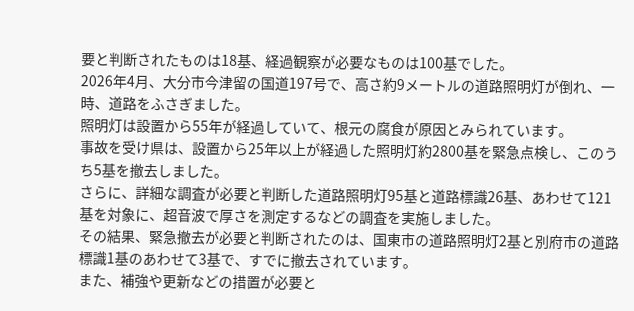要と判断されたものは18基、経過観察が必要なものは100基でした。
2026年4月、大分市今津留の国道197号で、高さ約9メートルの道路照明灯が倒れ、一時、道路をふさぎました。
照明灯は設置から55年が経過していて、根元の腐食が原因とみられています。
事故を受け県は、設置から25年以上が経過した照明灯約2800基を緊急点検し、このうち5基を撤去しました。
さらに、詳細な調査が必要と判断した道路照明灯95基と道路標識26基、あわせて121基を対象に、超音波で厚さを測定するなどの調査を実施しました。
その結果、緊急撤去が必要と判断されたのは、国東市の道路照明灯2基と別府市の道路標識1基のあわせて3基で、すでに撤去されています。
また、補強や更新などの措置が必要と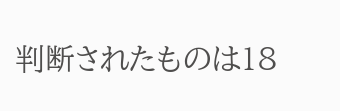判断されたものは18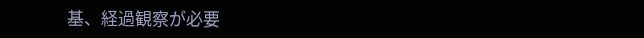基、経過観察が必要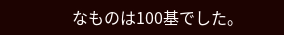なものは100基でした。